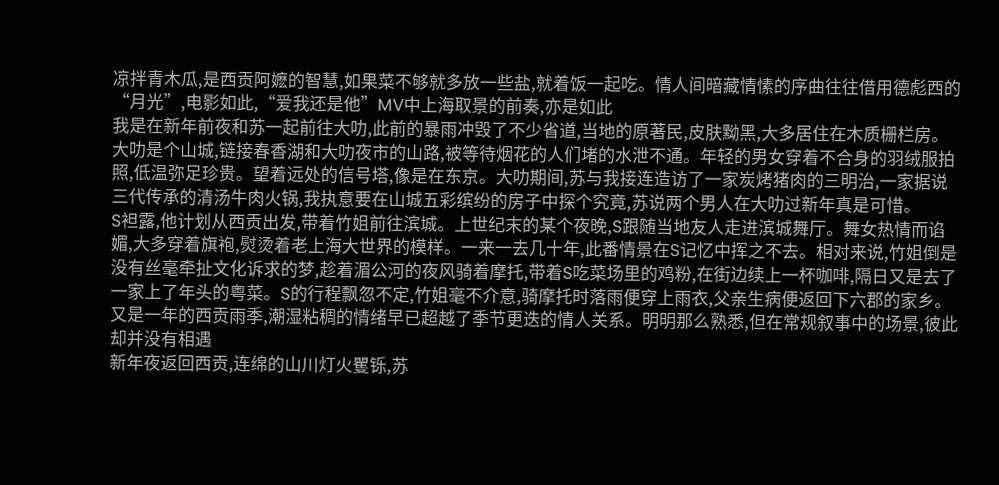凉拌青木瓜,是西贡阿嬷的智慧,如果菜不够就多放一些盐,就着饭一起吃。情人间暗藏情愫的序曲往往借用德彪西的“月光”,电影如此,“爱我还是他”MV中上海取景的前奏,亦是如此
我是在新年前夜和苏一起前往大叻,此前的暴雨冲毁了不少省道,当地的原著民,皮肤黝黑,大多居住在木质栅栏房。大叻是个山城,链接春香湖和大叻夜市的山路,被等待烟花的人们堵的水泄不通。年轻的男女穿着不合身的羽绒服拍照,低温弥足珍贵。望着远处的信号塔,像是在东京。大叻期间,苏与我接连造访了一家炭烤猪肉的三明治,一家据说三代传承的清汤牛肉火锅,我执意要在山城五彩缤纷的房子中探个究竟,苏说两个男人在大叻过新年真是可惜。
S袒露,他计划从西贡出发,带着竹姐前往滨城。上世纪末的某个夜晚,S跟随当地友人走进滨城舞厅。舞女热情而谄媚,大多穿着旗袍,熨烫着老上海大世界的模样。一来一去几十年,此番情景在S记忆中挥之不去。相对来说,竹姐倒是没有丝毫牵扯文化诉求的梦,趁着湄公河的夜风骑着摩托,带着S吃菜场里的鸡粉,在街边续上一杯咖啡,隔日又是去了一家上了年头的粤菜。S的行程飘忽不定,竹姐毫不介意,骑摩托时落雨便穿上雨衣,父亲生病便返回下六郡的家乡。又是一年的西贡雨季,潮湿粘稠的情绪早已超越了季节更迭的情人关系。明明那么熟悉,但在常规叙事中的场景,彼此却并没有相遇
新年夜返回西贡,连绵的山川灯火矍铄,苏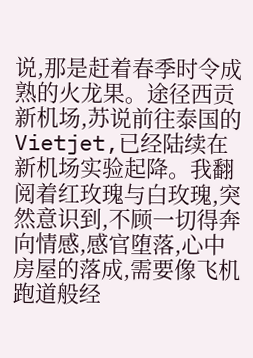说,那是赶着春季时令成熟的火龙果。途径西贡新机场,苏说前往泰国的Vietjet,已经陆续在新机场实验起降。我翻阅着红玫瑰与白玫瑰,突然意识到,不顾一切得奔向情感,感官堕落,心中房屋的落成,需要像飞机跑道般经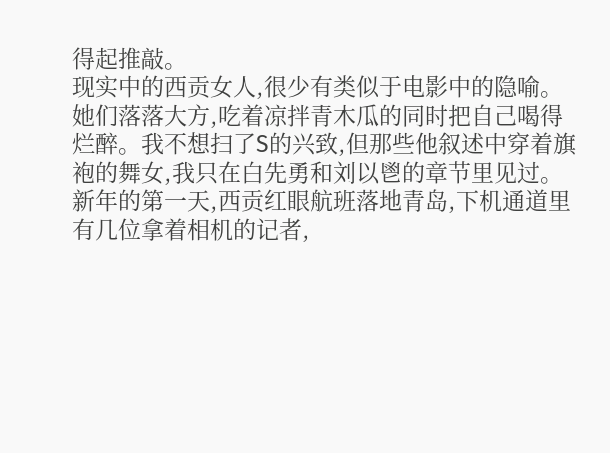得起推敲。
现实中的西贡女人,很少有类似于电影中的隐喻。她们落落大方,吃着凉拌青木瓜的同时把自己喝得烂醉。我不想扫了S的兴致,但那些他叙述中穿着旗袍的舞女,我只在白先勇和刘以鬯的章节里见过。新年的第一天,西贡红眼航班落地青岛,下机通道里有几位拿着相机的记者,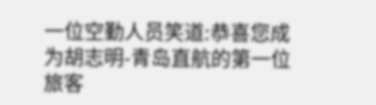一位空勤人员笑道:恭喜您成为胡志明-青岛直航的第一位旅客